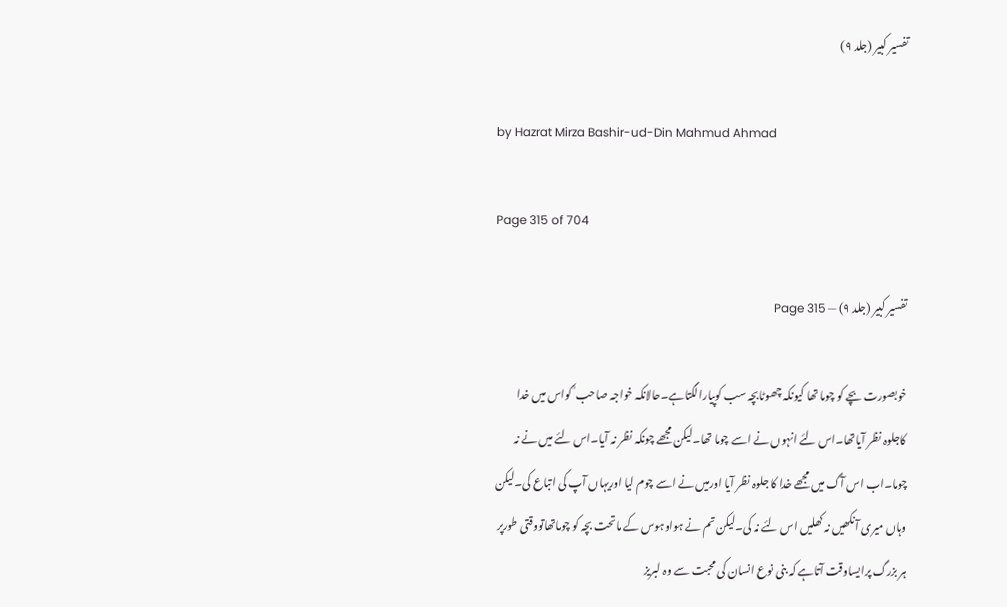تفسیر کبیر (جلد ۹)

by Hazrat Mirza Bashir-ud-Din Mahmud Ahmad

Page 315 of 704

تفسیر کبیر (جلد ۹) — Page 315

خوبصورت بچے کو چوما تھا کیونکہ چھوٹابچہ سب کوپیارالگتاہے۔حالانکہ خواجہ صاحب ؒ کواس میں خدا کاجلوہ نظر آیاتھا۔اس لئے انہوں نے اسے چوما تھا۔لیکن مجھے چونکہ نظر نہ آیا۔اس لئے میں نے نہ چوما۔اب اس آگ میں مجھے خدا کا جلوہ نظر آیا اورمیں نے اسے چوم لیا اوریہاں آپ کی اتباع کی۔لیکن وہاں میری آنکھیں نہ کھلیں اس لئے نہ کی۔لیکن تم نے ہواوہوس کے ماتحت بچہ کو چوماتھاتووقتی طورپر ہر بزرگ پرایساوقت آتاہے کہ بنی نوع انسان کی محبت سے وہ لبریز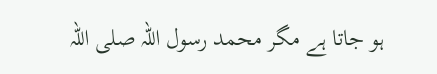ہو جاتا ہے مگر محمد رسول اللہ صلی اللہ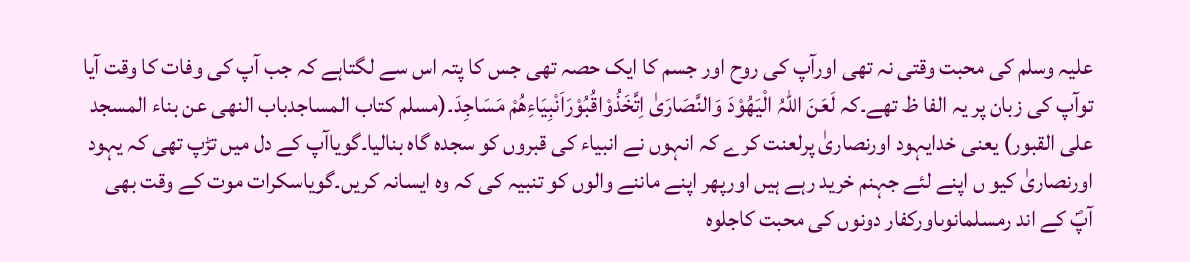علیہ وسلم کی محبت وقتی نہ تھی اورآپ کی روح اور جسم کا ایک حصہ تھی جس کا پتہ اس سے لگتاہے کہ جب آپ کی وفات کا وقت آیا توآپ کی زبان پر یہ الفا ظ تھے۔کہ لَعَنَ اللّٰہُ الْیَھُوْدَ وَالنَّصَارَیٰ اِتَّخَذُوْاقُبُوْرَاَنْبِیَاءِھُمْ مَسَاجِدَ۔(مسلم کتاب المساجدباب النھی عن بناء المسجد علی القبور) یعنی خدایہود اورنصاریٰ پرلعنت کرے کہ انہوں نے انبیاء کی قبروں کو سجدہ گاہ بنالیا۔گویاآپ کے دل میں تڑپ تھی کہ یہود اورنصاریٰ کیو ں اپنے لئے جہنم خرید رہے ہیں اورپھر اپنے ماننے والوں کو تنبیہ کی کہ وہ ایسانہ کریں۔گویاسکرات موت کے وقت بھی آپؐ کے اند رمسلمانوںاورکفار دونوں کی محبت کاجلوہ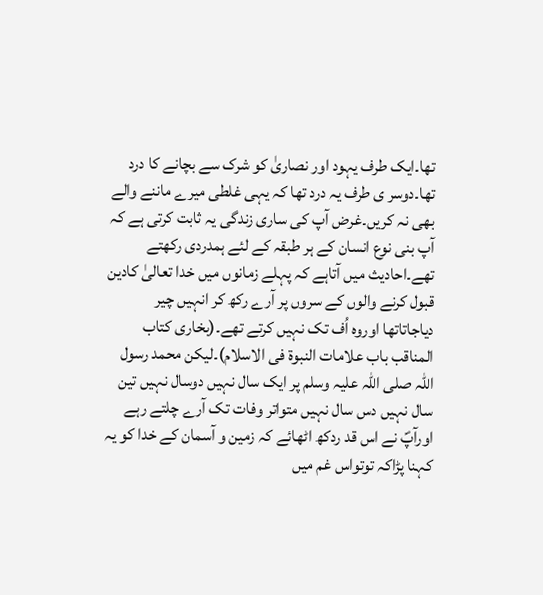تھا۔ایک طرف یہود اور نصاریٰ کو شرک سے بچانے کا درد تھا۔دوسر ی طرف یہ درد تھا کہ یہی غلطی میرے ماننے والے بھی نہ کریں۔غرض آپ کی ساری زندگی یہ ثابت کرتی ہے کہ آپ بنی نوع انسان کے ہر طبقہ کے لئے ہمدردی رکھتے تھے۔احادیث میں آتاہے کہ پہلے زمانوں میں خدا تعالیٰ کادین قبول کرنے والوں کے سروں پر آرے رکھ کر انہیں چیر دیاجاتاتھا اوروہ اُف تک نہیں کرتے تھے۔(بخاری کتاب المناقب باب علامات النبوة فی الاسلام)۔لیکن محمد رسول اللہ صلی اللہ علیہ وسلم پر ایک سال نہیں دوسال نہیں تین سال نہیں دس سال نہیں متواتر وفات تک آرے چلتے رہے اورآپؐ نے اس قد ردکھ اٹھائے کہ زمین و آسمان کے خدا کو یہ کہنا پڑاکہ توتواس غم میں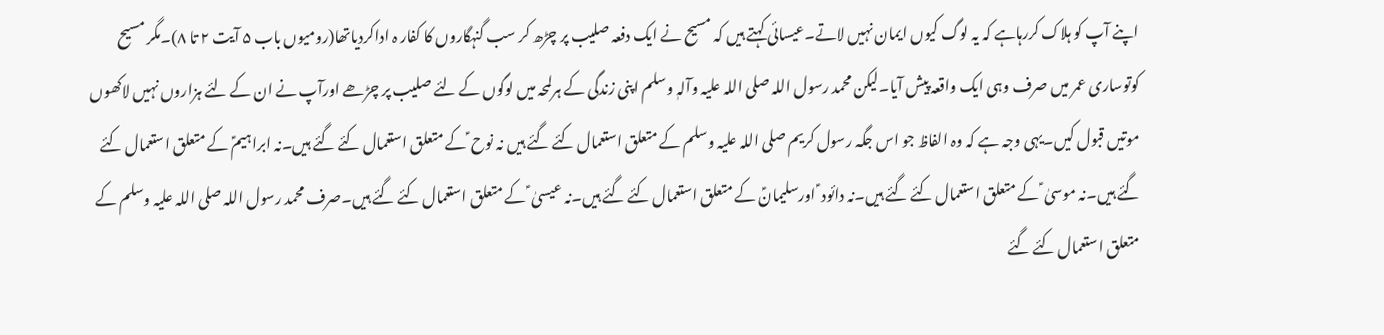اپنے آپ کو ہلاک کررہاہے کہ یہ لوگ کیوں ایمان نہیں لاتے۔عیسائی کہتے ہیں کہ مسیح نے ایک دفعہ صلیب پر چڑھ کر سب گنہگاروں کا کفار ہ اداکردیاتھا(رومیوں باب ۵ آیت ۲ تا ۸)۔مگر مسیح کوتوساری عمر میں صرف وہی ایک واقعہ پیش آیا۔لیکن محمد رسول اللہ صلی اللہ علیہ وآلہٖ وسلم اپنی زندگی کے ہرلمحہ میں لوگوں کے لئے صلیب پر چڑھے اورآپ نے ان کے لئے ہزاروں نہیں لاکھوں موتیں قبول کیں۔یہی وجہ ہے کہ وہ الفاظ جو اس جگہ رسول کریم صلی اللہ علیہ وسلم کے متعلق استعمال کئے گئے ہیں نہ نوح ؑ کے متعلق استعمال کئے گئے ہیں۔نہ ابراہیمؑ کے متعلق استعمال کئے گئے ہیں۔نہ موسیٰ ؑ کے متعلق استعمال کئے گئے ہیں۔نہ دائود ؑ اورسلیمانؑ کے متعلق استعمال کئے گئے ہیں۔نہ عیسیٰ ؑ کے متعلق استعمال کئے گئے ہیں۔صرف محمد رسول اللہ صلی اللہ علیہ وسلم کے متعلق ا ستعمال کئے گئے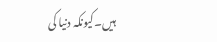ہیں۔کیونکہ دنیا کی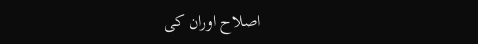اصلاح اوران کی